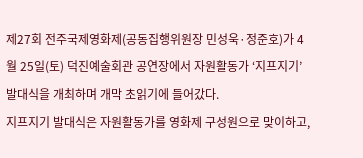제27회 전주국제영화제(공동집행위원장 민성욱·정준호)가 4월 25일(토) 덕진예술회관 공연장에서 자원활동가 ‘지프지기’ 발대식을 개최하며 개막 초읽기에 들어갔다.
지프지기 발대식은 자원활동가를 영화제 구성원으로 맞이하고,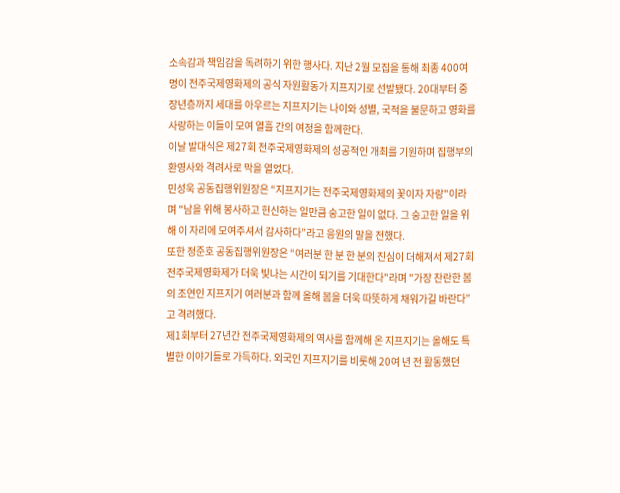소속감과 책임감을 독려하기 위한 행사다. 지난 2월 모집을 통해 최종 400여 명이 전주국제영화제의 공식 자원활동가 지프지기로 선발됐다. 20대부터 중장년층까지 세대를 아우르는 지프지기는 나이와 성별, 국적을 불문하고 영화를 사랑하는 이들이 모여 열흘 간의 여정을 함께한다.
이날 발대식은 제27회 전주국제영화제의 성공적인 개최를 기원하며 집행부의 환영사와 격려사로 막을 열었다.
민성욱 공동집행위원장은 “지프지기는 전주국제영화제의 꽃이자 자랑"이라며 "남을 위해 봉사하고 헌신하는 일만큼 숭고한 일이 없다. 그 숭고한 일을 위해 이 자리에 모여주셔서 감사하다”라고 응원의 말을 전했다.
또한 정준호 공동집행위원장은 “여러분 한 분 한 분의 진심이 더해져서 제27회 전주국제영화제가 더욱 빛나는 시간이 되기를 기대한다"라며 "가장 찬란한 봄의 조연인 지프지기 여러분과 함께 올해 봄을 더욱 따뜻하게 채워가길 바란다”고 격려했다.
제1회부터 27년간 전주국제영화제의 역사를 함께해 온 지프지기는 올해도 특별한 이야기들로 가득하다. 외국인 지프지기를 비롯해 20여 년 전 활동했던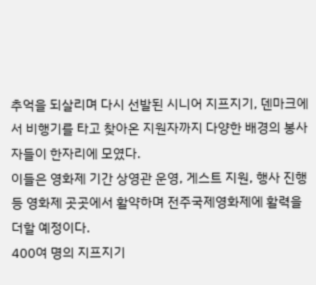추억을 되살리며 다시 선발된 시니어 지프지기, 덴마크에서 비행기를 타고 찾아온 지원자까지 다양한 배경의 봉사자들이 한자리에 모였다.
이들은 영화제 기간 상영관 운영, 게스트 지원, 행사 진행 등 영화제 곳곳에서 활약하며 전주국제영화제에 활력을 더할 예정이다.
400여 명의 지프지기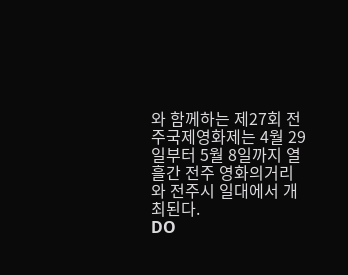와 함께하는 제27회 전주국제영화제는 4월 29일부터 5월 8일까지 열흘간 전주 영화의거리와 전주시 일대에서 개최된다.
DO